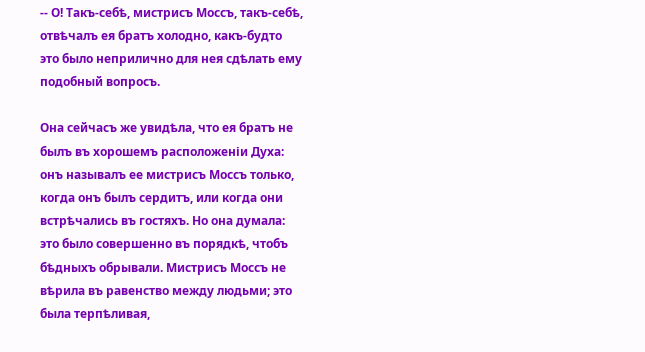-- О! Такъ-себѣ, мистрисъ Моссъ, такъ-себѣ, отвѣчалъ ея братъ холодно, какъ-будто это было неприлично для нея сдѣлать ему подобный вопросъ.

Она сейчасъ же увидѣла, что ея братъ не былъ въ хорошемъ расположеніи Духа: онъ называлъ ее мистрисъ Моссъ только, когда онъ былъ сердитъ, или когда они встрѣчались въ гостяхъ. Но она думала: это было совершенно въ порядкѣ, чтобъ бѣдныхъ обрывали. Мистрисъ Моссъ не вѣрила въ равенство между людьми; это была терпѣливая,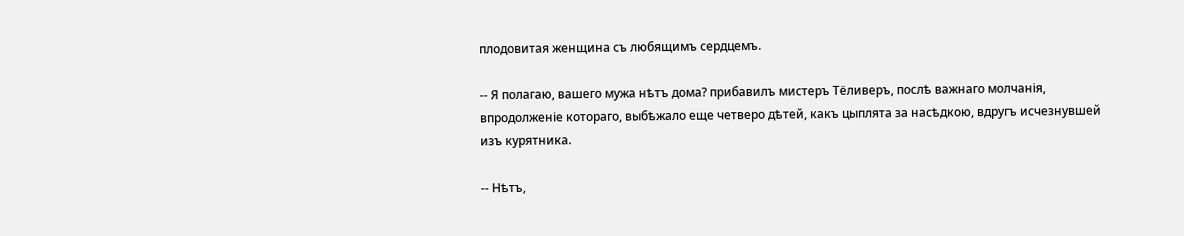плодовитая женщина съ любящимъ сердцемъ.

-- Я полагаю, вашего мужа нѣтъ дома? прибавилъ мистеръ Тёливеръ, послѣ важнаго молчанія, впродолженіе котораго, выбѣжало еще четверо дѣтей, какъ цыплята за насѣдкою, вдругъ исчезнувшей изъ курятника.

-- Нѣтъ,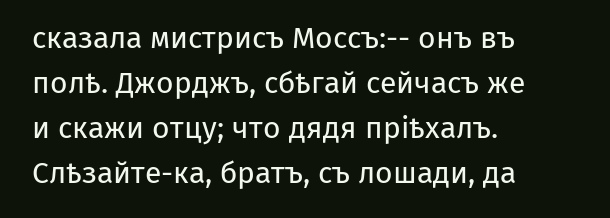сказала мистрисъ Моссъ:-- онъ въ полѣ. Джорджъ, сбѣгай сейчасъ же и скажи отцу; что дядя пріѣхалъ. Слѣзайте-ка, братъ, съ лошади, да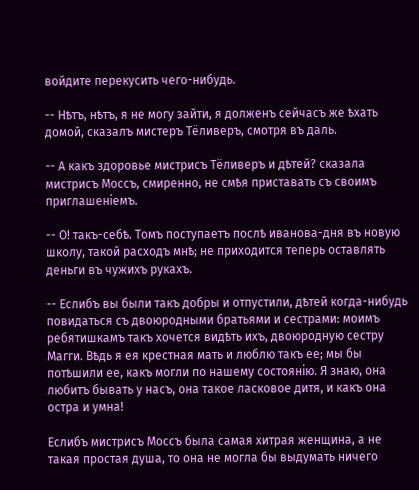войдите перекусить чего-нибудь.

-- Нѣтъ, нѣтъ, я не могу зайти, я долженъ сейчасъ же ѣхать домой, сказалъ мистеръ Тёливеръ, смотря въ даль.

-- А какъ здоровье мистрисъ Тёливеръ и дѣтей? сказала мистрисъ Моссъ, смиренно, не смѣя приставать съ своимъ приглашеніемъ.

-- О! такъ-себѣ. Томъ поступаетъ послѣ иванова-дня въ новую школу, такой расходъ мнѣ; не приходится теперь оставлять деньги въ чужихъ рукахъ.

-- Еслибъ вы были такъ добры и отпустили, дѣтей когда-нибудь повидаться съ двоюродными братьями и сестрами: моимъ ребятишкамъ такъ хочется видѣть ихъ, двоюродную сестру Магги. Вѣдь я ея крестная мать и люблю такъ ее; мы бы потѣшили ее, какъ могли по нашему состоянію. Я знаю, она любитъ бывать у насъ, она такое ласковое дитя, и какъ она остра и умна!

Еслибъ мистрисъ Моссъ была самая хитрая женщина, а не такая простая душа, то она не могла бы выдумать ничего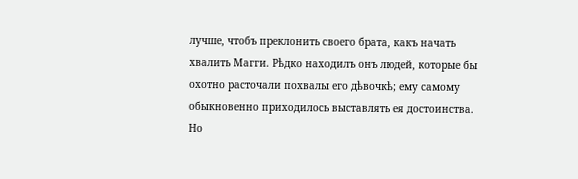лучше, чтобъ преклонить своего брата, какъ начать хвалить Магги. Рѣдко находилъ онъ людей, которые бы охотно расточали похвалы его дѣвочкѣ; ему самому обыкновенно приходилось выставлять ея достоинства. Но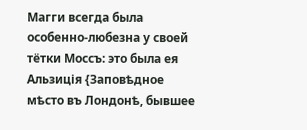Магги всегда была особенно-любезна у своей тётки Моссъ: это была ея Альзиція {Заповѣдное мѣсто въ Лондонѣ, бывшее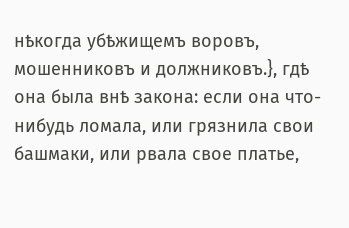нѣкогда убѣжищемъ воровъ, мошенниковъ и должниковъ.}, гдѣ она была внѣ закона: если она что-нибудь ломала, или грязнила свои башмаки, или рвала свое платье,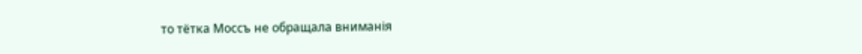то тётка Моссъ не обращала вниманія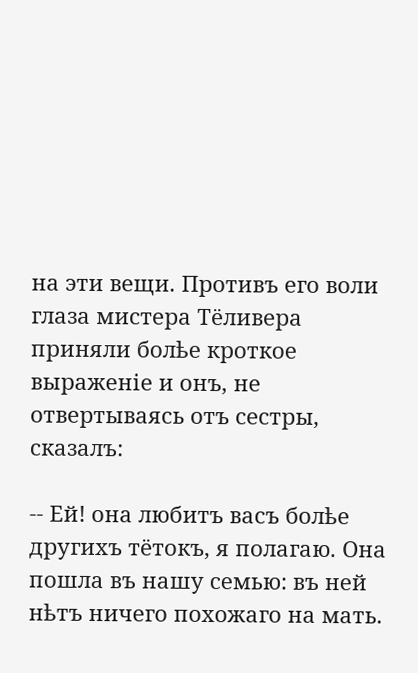на эти вещи. Противъ его воли глаза мистера Тёливера приняли болѣе кроткое выраженіе и онъ, не отвертываясь отъ сестры, сказалъ:

-- Ей! она любитъ васъ болѣе другихъ тётокъ, я полагаю. Она пошла въ нашу семью: въ ней нѣтъ ничего похожаго на мать.